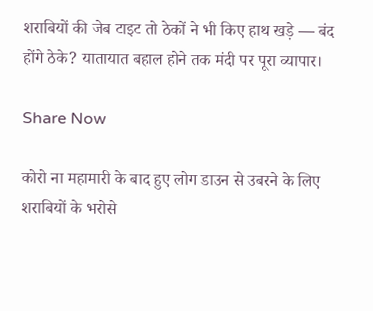शराबियों की जेब टाइट तो ठेकों ने भी किए हाथ खड़े — बंद होंगे ठेके? यातायात बहाल होने तक मंदी पर पूरा व्यापार।

Share Now

कोरो ना महामारी के बाद हुए लोग डाउन से उबरने के लिए शराबियों के भरोसे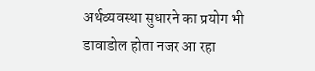अर्थव्यवस्था सुधारने का प्रयोग भी डावाडोल होता नजर आ रहा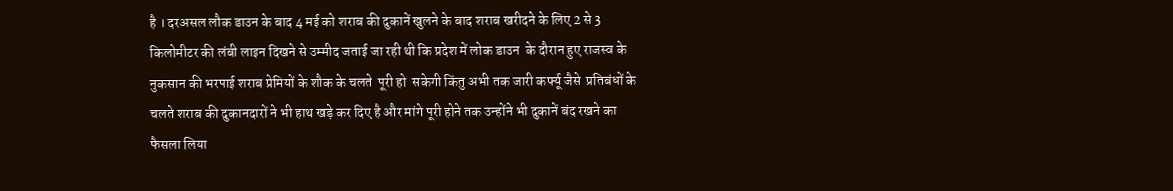है । दरअसल लौक डाउन के बाद 4 मई को शराब की दुकानें खुलने के बाद शराब खरीदने के लिए 2 से 3 किलोमीटर की लंबी लाइन दिखने से उम्मीद जताई जा रही थी कि प्रदेश में लोक डाउन  के दौरान हुए राजस्व के नुकसान की भरपाई शराब प्रेमियों के शौक के चलते  पूरी हो  सकेगी किंतु अभी तक जारी कर्फ्यू जैसे  प्रतिबंधों के चलते शराब की दुकानदारों ने भी हाथ खड़े कर दिए है और मांगे पूरी होने तक उन्होंने भी दुकानें बंद रखने का फैसला लिया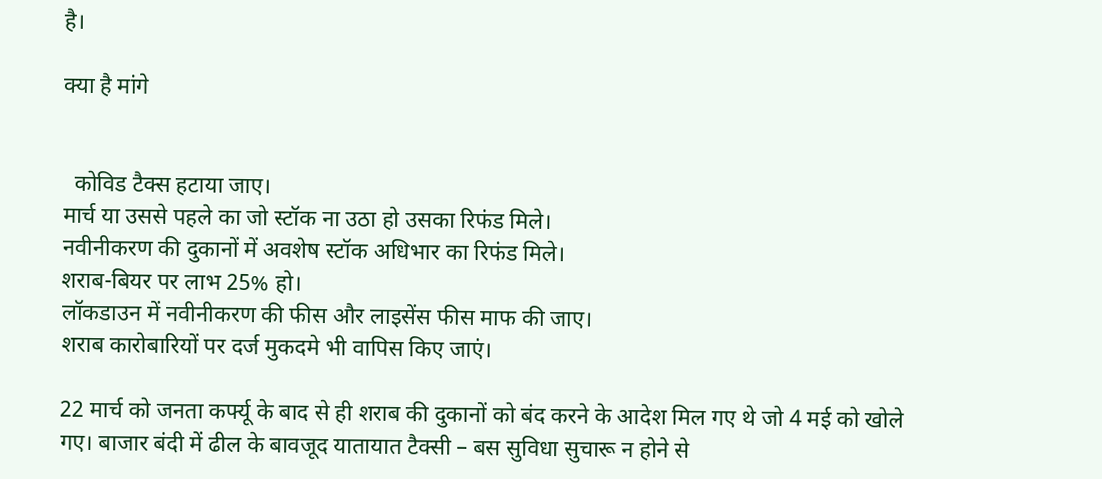है।

क्या है मांगे


  कोविड टैक्स हटाया जाए।
मार्च या उससे पहले का जो स्टॉक ना उठा हो उसका रिफंड मिले।
नवीनीकरण की दुकानों में अवशेष स्टॉक अधिभार का रिफंड मिले।
शराब-बियर पर लाभ 25% हो।
लॉकडाउन में नवीनीकरण की फीस और लाइसेंस फीस माफ की जाए।
शराब कारोबारियों पर दर्ज मुकदमे भी वापिस किए जाएं।

22 मार्च को जनता कर्फ्यू के बाद से ही शराब की दुकानों को बंद करने के आदेश मिल गए थे जो 4 मई को खोले गए। बाजार बंदी में ढील के बावजूद यातायात टैक्सी – बस सुविधा सुचारू न होने से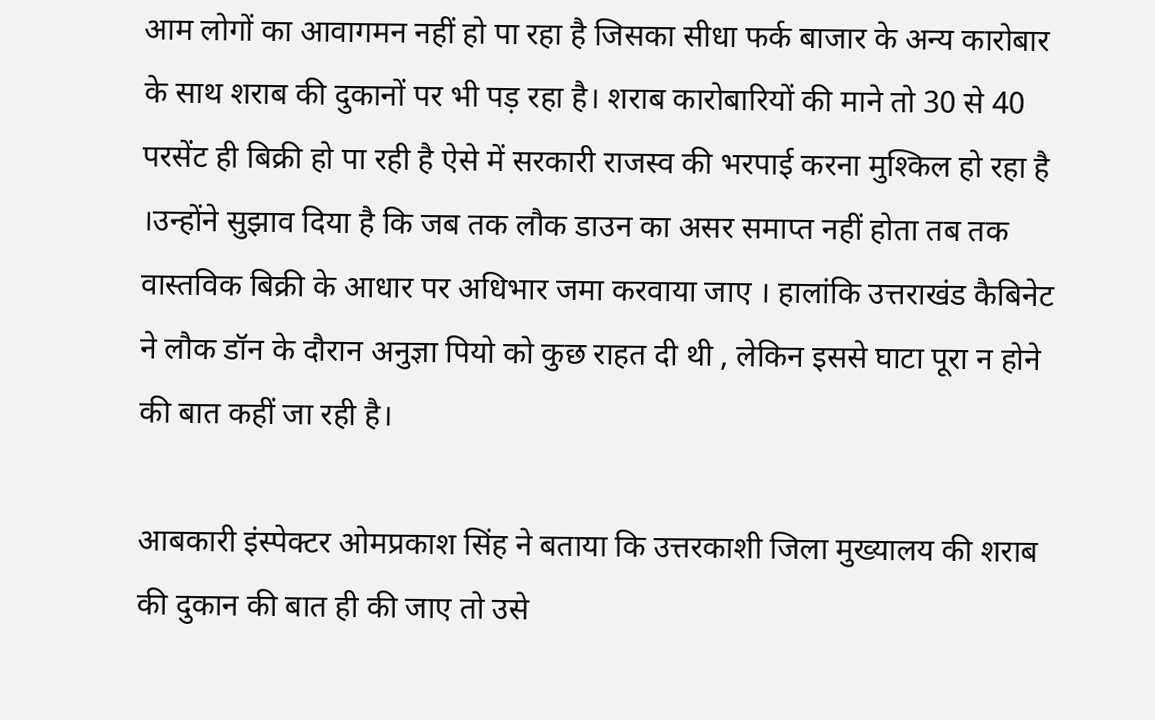आम लोगों का आवागमन नहीं हो पा रहा है जिसका सीधा फर्क बाजार के अन्य कारोबार के साथ शराब की दुकानों पर भी पड़ रहा है। शराब कारोबारियों की माने तो 30 से 40 परसेंट ही बिक्री हो पा रही है ऐसे में सरकारी राजस्व की भरपाई करना मुश्किल हो रहा है ।उन्होंने सुझाव दिया है कि जब तक लौक डाउन का असर समाप्त नहीं होता तब तक वास्तविक बिक्री के आधार पर अधिभार जमा करवाया जाए । हालांकि उत्तराखंड कैबिनेट ने लौक डॉन के दौरान अनुज्ञा पियो को कुछ राहत दी थी , लेकिन इससे घाटा पूरा न होने की बात कहीं जा रही है।

आबकारी इंस्पेक्टर ओमप्रकाश सिंह ने बताया कि उत्तरकाशी जिला मुख्यालय की शराब की दुकान की बात ही की जाए तो उसे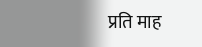प्रति माह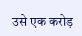उसे एक करोड़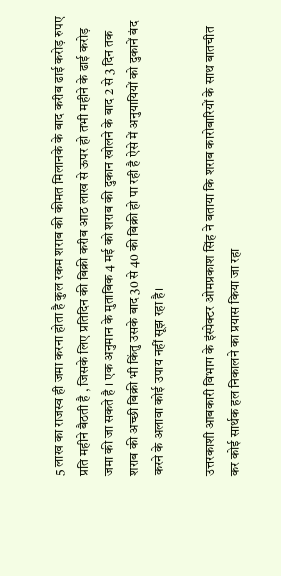5 लाख का राजस्व ही जमा करना होता है कुल रकम शराब की कीमत मिलानके के बाद करीब ढाई करोड़ रुपए प्रति महीने बैठती है , जिसके लिए प्रतिदिन की बिक्री करीब आठ लाख से ऊपर हो तभी महीने के ढाई करोड़ जमा की जा सकते है । एक अनुमान के मुताबिक 4 मई को शराब की दुकान खोलने के बाद 2 से 3 दिन तक शराब की अच्छी बिक्री भी किंतु उसके बाद 30 से 40 की बिक्री हो पा रही है ऐसे में अनुयायियों को दुकानें बंद करने के अलावा कोई उपाय नहीं सूझ रहा है।

उत्तरकाशी आबकारी विभाग के इंस्पेक्टर ओमप्रकाश सिंह ने बताया कि शराब कारोबारियों के साथ बातचीत कर कोई सार्थक हल निकालने का प्रयास किया जा रहा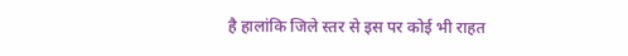है हालांकि जिले स्तर से इस पर कोई भी राहत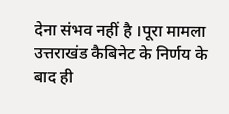देना संभव नहीं है ।पूरा मामला उत्तराखंड कैबिनेट के निर्णय के बाद ही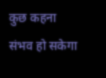कुछ कहना संभव हो सकेगा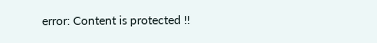error: Content is protected !!